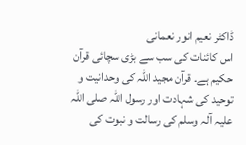ڈاکٹر نعیم انور نعمانی
اس کائنات کی سب سے بڑی سچائی قرآن حکیم ہے۔ قرآن مجید اللہ کی وحدانیت و توحید کی شہادت اور رسول اللہ صلی اللہ علیہ آلہ وسلم کی رسالت و نبوت کی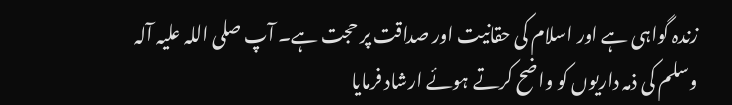زندہ گواہی ہے اور اسلام کی حقانیت اور صداقت پر حجت ہے۔ آپ صلی اللہ علیہ آلہ وسلم کی ذمہ داریوں کو واضح کرتے ہوئے ارشاد فرمایا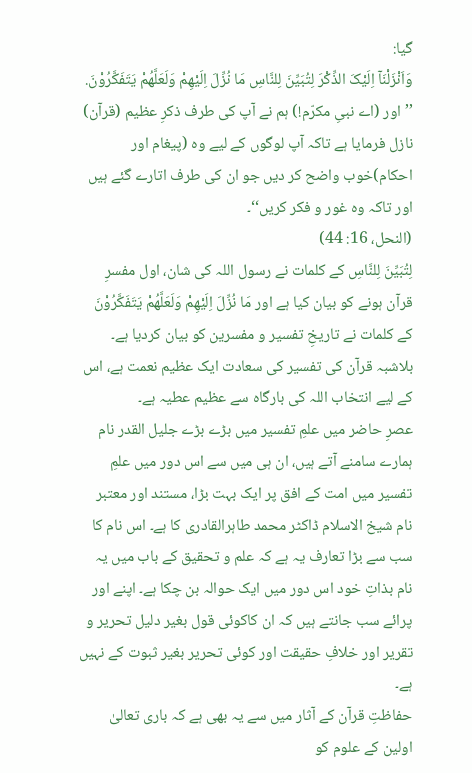گیا:
وَاَنْزَلْنَآ اِلَیْکَ الذِّکْرَ لِتُبَیِّنَ لِلنَّاسِ مَا نُزِّلَ اِلَیْھِمْ وَلَعَلَّھُمْ یَتَفَکَّرُوْنَ.
’’اور (اے نبیِ مکرّم!) ہم نے آپ کی طرف ذکرِ عظیم (قرآن) نازل فرمایا ہے تاکہ آپ لوگوں کے لیے وہ (پیغام اور احکام)خوب واضح کر دیں جو ان کی طرف اتارے گئے ہیں اور تاکہ وہ غور و فکر کریں‘‘۔
(النحل، 16: 44)
لِتُبَیِّنَ لِلنَّاسِ کے کلمات نے رسول اللہ کی شان، اول مفسرِ قرآن ہونے کو بیان کیا ہے اور مَا نُزِّلَ اِلَیْھِمْ وَلَعَلَّھُمْ یَتَفَکَّرُوْنَ کے کلمات نے تاریخِ تفسیر و مفسرین کو بیان کردیا ہے۔ بلاشبہ قرآن کی تفسیر کی سعادت ایک عظیم نعمت ہے، اس کے لیے انتخاب اللہ کی بارگاہ سے عظیم عطیہ ہے۔
عصرِ حاضر میں علمِ تفسیر میں بڑے بڑے جلیل القدر نام ہمارے سامنے آتے ہیں، ان ہی میں سے اس دور میں علمِ تفسیر میں امت کے افق پر ایک بہت بڑا، مستند اور معتبر نام شیخ الاسلام ڈاکٹر محمد طاہرالقادری کا ہے۔ اس نام کا سب سے بڑا تعارف یہ ہے کہ علم و تحقیق کے باب میں یہ نام بذاتِ خود اس دور میں ایک حوالہ بن چکا ہے۔ اپنے اور پرائے سب جانتے ہیں کہ ان کاکوئی قول بغیر دلیل تحریر و تقریر اور خلافِ حقیقت اور کوئی تحریر بغیر ثبوت کے نہیں ہے۔
حفاظتِ قرآن کے آثار میں سے یہ بھی ہے کہ باری تعالیٰ اولین کے علوم کو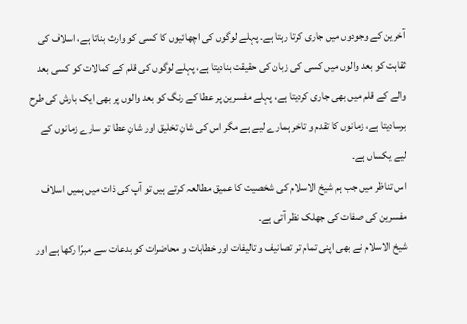آخرین کے وجودوں میں جاری کرتا رہتا ہے۔ پہلے لوگوں کی اچھائیوں کا کسی کو وارث بناتا ہے، اسلاف کی ثقاہت کو بعد والوں میں کسی کی زبان کی حقیقت بنادیتا ہے، پہلے لوگوں کی قلم کے کمالات کو کسی بعد والے کے قلم میں بھی جاری کردیتا ہے، پہلے مفسرین پر عطا کے رنگ کو بعد والوں پر بھی ایک بارش کی طرح برسادیتا ہے، زمانوں کا تقدم و تاخر ہمارے لیے ہے مگر اس کی شانِ تخلیق اور شانِ عطا تو سارے زمانوں کے لیے یکساں ہے۔
اس تناظر میں جب ہم شیخ الاسلام کی شخصیت کا عمیق مطالعہ کرتے ہیں تو آپ کی ذات میں ہمیں اسلاف مفسرین کی صفات کی جھلک نظر آتی ہے۔
شیخ الاسلام نے بھی اپنی تمام تر تصانیف و تالیفات اور خطابات و محاضرات کو بدعات سے مبرّا رکھا ہے اور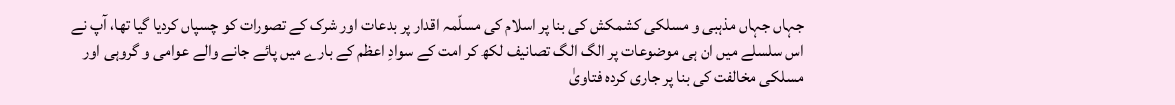جہاں جہاں مذہبی و مسلکی کشمکش کی بنا پر اسلام کی مسلّمہ اقدار پر بدعات اور شرک کے تصورات کو چسپاں کردیا گیا تھا، آپ نے اس سلسلے میں ان ہی موضوعات پر الگ الگ تصانیف لکھ کر امت کے سوادِ اعظم کے بارے میں پائے جانے والے عوامی و گروہی اور مسلکی مخالفت کی بنا پر جاری کردہ فتاویٰ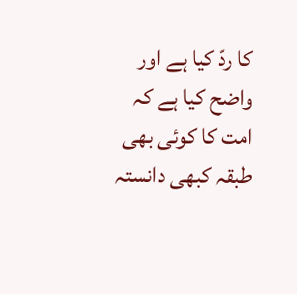کا ردّ کیا ہے اور واضح کیا ہے کہ امت کا کوئی بھی طبقہ کبھی دانستہ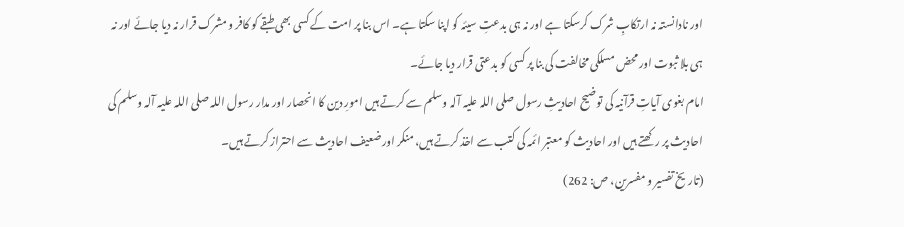اور نادانستہ نہ ارتکابِ شرک کرسکتا ہے اور نہ ہی بدعتِ سیئہ کو اپنا سکتا ہے۔ اس بنا پر امت کے کسی بھی طبقے کو کافر و مشرک قرار نہ دیا جائے اور نہ ہی بلا ثبوت اور محض مسلکی مخالفت کی بنا پر کسی کو بدعتی قرار دیا جائے۔
امام بغوی آیاتِ قرآنیہ کی توضیح احادیثِ رسول صلی اللہ علیہ آلہ وسلم سے کرتے ہیں امورِ دین کا انحصار اور مدار رسول اللہ صلی اللہ علیہ آلہ وسلم کی احادیث پر رکھتے ہیں اور احادیث کو معتبر ائمہ کی کتب سے اخذ کرتے ہیں، منکر اور ضعیف احادیث سے احتراز کرتے ہیں۔
(تاریخ تفسیر و مفسرین، ص: 262)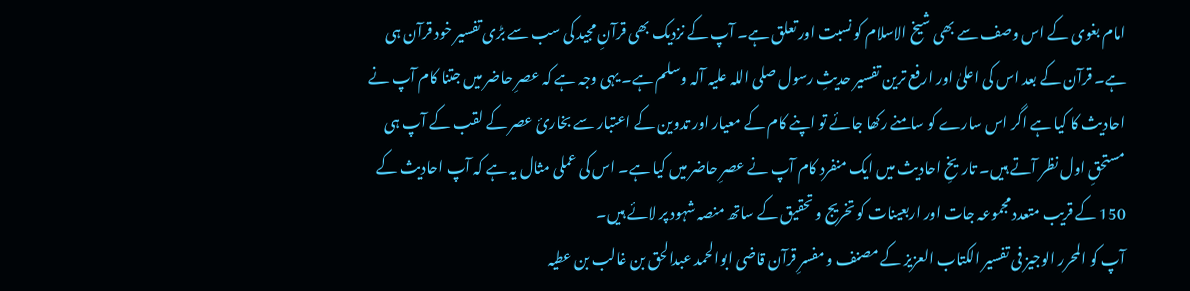امام بغوی کے اس وصف سے بھی شیخ الاسلام کو نسبت اور تعلق ہے۔ آپ کے نزدیک بھی قرآنِ مجید کی سب سے بڑی تفسیر خود قرآن ہی ہے۔ قرآن کے بعد اس کی اعلیٰ اور ارفع ترین تفسیر حدیثِ رسول صلی اللہ علیہ آلہ وسلم ہے۔ یہی وجہ ہے کہ عصرِ حاضر میں جتنا کام آپ نے احادیث کا کیا ہے اگر اس سارے کو سامنے رکھا جائے تو اپنے کام کے معیار اور تدوین کے اعتبار سے بخاریٔ عصر کے لقب کے آپ ہی مستحقِ اول نظر آتے ہیں۔ تاریخِ احادیث میں ایک منفرد کام آپ نے عصرِ حاضر میں کیا ہے۔ اس کی عملی مثال یہ ہے کہ آپ احادیث کے 150 کے قریب متعدد مجموعہ جات اور اربعینات کو تخریج و تحقیق کے ساتھ منصہ شہود پر لائے ہیں۔
آپ کو المحرر الوجیز فی تفسیر الکتاب العزیز کے مصنف و مفسرِ قرآن قاضی ابوالحمد عبدالحق بن غالب بن عطیہ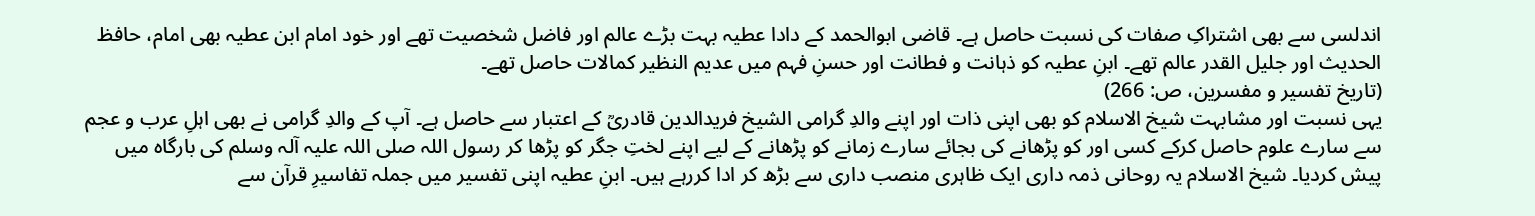اندلسی سے بھی اشتراکِ صفات کی نسبت حاصل ہے۔ قاضی ابوالحمد کے دادا عطیہ بہت بڑے عالم اور فاضل شخصیت تھے اور خود امام ابن عطیہ بھی امام، حافظ الحدیث اور جلیل القدر عالم تھے۔ ابنِ عطیہ کو ذہانت و فطانت اور حسنِ فہم میں عدیم النظیر کمالات حاصل تھے۔
(تاریخ تفسیر و مفسرین، ص: 266)
یہی نسبت اور مشابہت شیخ الاسلام کو بھی اپنی ذات اور اپنے والدِ گرامی الشیخ فریدالدین قادریؒ کے اعتبار سے حاصل ہے۔ آپ کے والدِ گرامی نے بھی اہلِ عرب و عجم سے سارے علوم حاصل کرکے کسی اور کو پڑھانے کی بجائے سارے زمانے کو پڑھانے کے لیے اپنے لختِ جگر کو پڑھا کر رسول اللہ صلی اللہ علیہ آلہ وسلم کی بارگاہ میں پیش کردیا۔ شیخ الاسلام یہ روحانی ذمہ داری ایک ظاہری منصب داری سے بڑھ کر ادا کررہے ہیں۔ ابنِ عطیہ اپنی تفسیر میں جملہ تفاسیرِ قرآن سے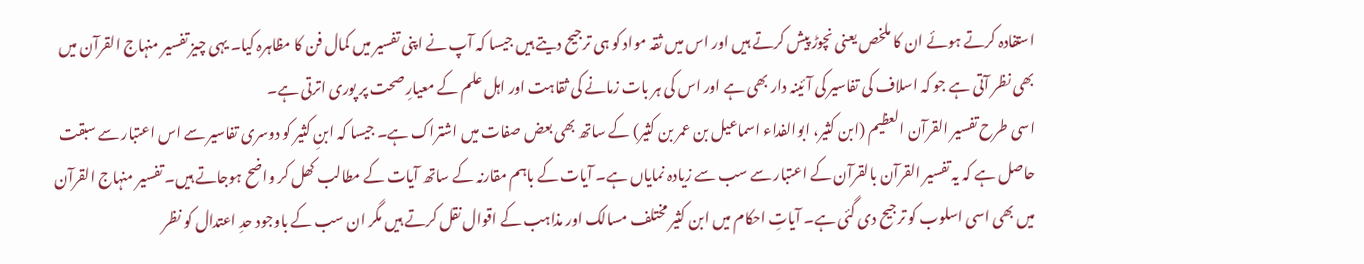استفادہ کرتے ہوئے ان کا ملخص یعنی نچوڑ پیش کرتے ہیں اور اس میں ثقہ مواد کو ہی ترجیح دیتے ہیں جیسا کہ آپ نے اپنی تفسیر میں کمال فن کا مظاہرہ کیا۔ یہی چیز تفسیر منہاج القرآن میں بھی نظر آتی ہے جو کہ اسلاف کی تفاسیر کی آئینہ دار بھی ہے اور اس کی ہر بات زمانے کی ثقاہت اور اہل علم کے معیارِ صحت پر پوری اترتی ہے۔
اسی طرح تفسیر القرآن العظیم (ابن کثیر، ابوالفداء اسماعیل بن عمر بن کثیر) کے ساتھ بھی بعض صفات میں اشتراک ہے۔ جیسا کہ ابنِ کثیر کو دوسری تفاسیر سے اس اعتبار سے سبقت حاصل ہے کہ یہ تفسیر القرآن بالقرآن کے اعتبار سے سب سے زیادہ نمایاں ہے۔ آیات کے باہم مقارنہ کے ساتھ آیات کے مطالب کھل کر واضح ہوجاتے ہیں۔ تفسیر منہاج القرآن میں بھی اسی اسلوب کو ترجیح دی گئی ہے۔ آیاتِ احکام میں ابن کثیر مختلف مسالک اور مذاہب کے اقوال نقل کرتے ہیں مگر ان سب کے باوجود حدِ اعتدال کو نظر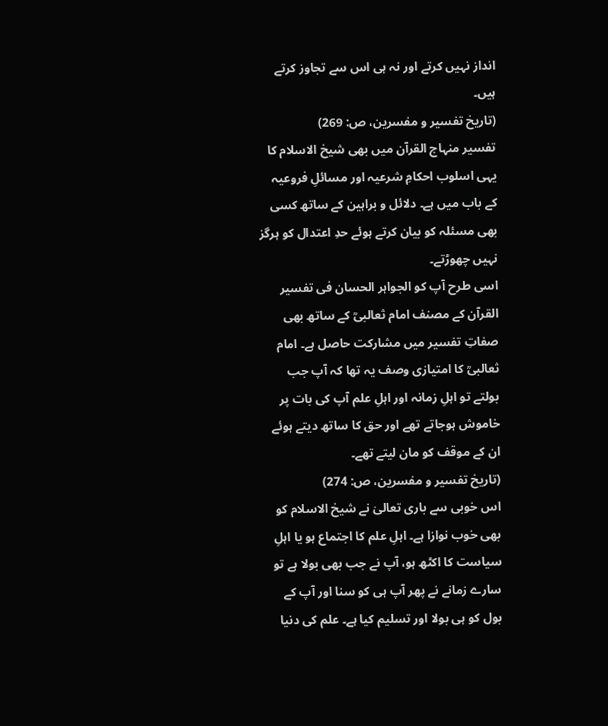انداز نہیں کرتے اور نہ ہی اس سے تجاوز کرتے ہیں۔
(تاریخ تفسیر و مفسرین، ص: 269)
تفسیر منہاج القرآن میں بھی شیخ الاسلام کا یہی اسلوب احکامِ شرعیہ اور مسائلِ فروعیہ کے باب میں ہے۔ دلائل و براہین کے ساتھ کسی بھی مسئلہ کو بیان کرتے ہوئے حدِ اعتدال کو ہرگز نہیں چھوڑتے۔
اسی طرح آپ کو الجواہر الحسان فی تفسیر القرآن کے مصنف امام ثعالبیؒ کے ساتھ بھی صفاتِ تفسیر میں مشارکت حاصل ہے۔ امام ثعالبیؒ کا امتیازی وصف یہ تھا کہ آپ جب بولتے تو اہلِ زمانہ اور اہلِ علم آپ کی بات پر خاموش ہوجاتے تھے اور حق کا ساتھ دیتے ہوئے ان کے موقف کو مان لیتے تھے۔
(تاریخ تفسیر و مفسرین، ص: 274)
اس خوبی سے باری تعالیٰ نے شیخ الاسلام کو بھی خوب نوازا ہے۔ اہلِ علم کا اجتماع ہو یا اہلِ سیاست کا اکٹھ ہو، آپ نے جب بھی بولا ہے تو سارے زمانے نے پھر آپ ہی کو سنا اور آپ کے بول کو ہی بولا اور تسلیم کیا ہے۔ علم کی دنیا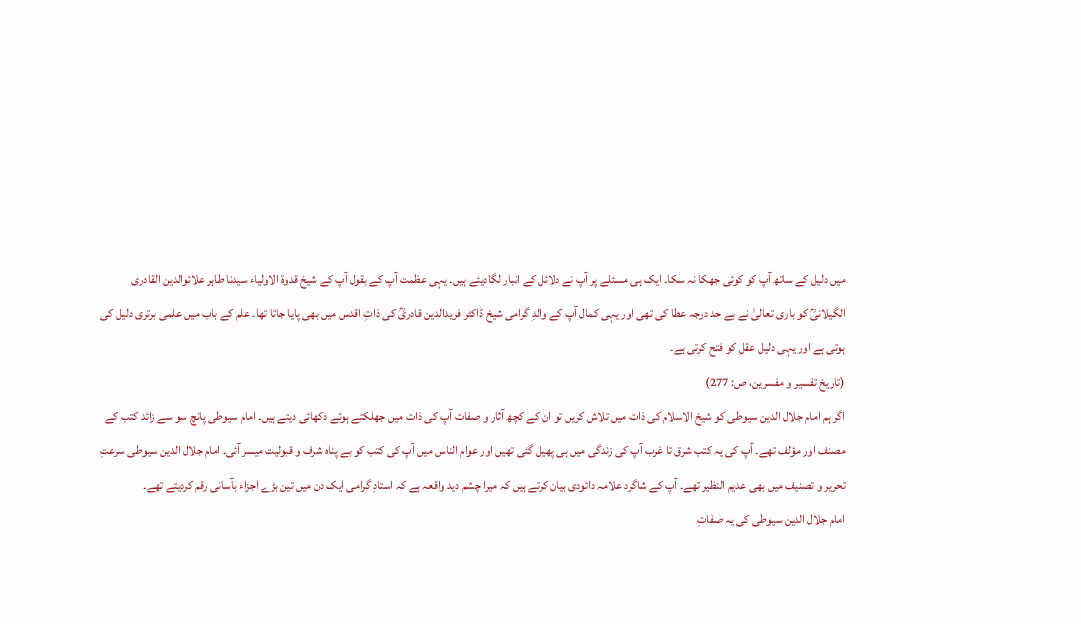میں دلیل کے ساتھ آپ کو کوئی جھکا نہ سکا۔ ایک ہی مسئلے پر آپ نے دلائل کے انبار لگادیئے ہیں۔ یہی عظمت آپ کے بقول آپ کے شیخ قدوۃ الاولیاء سیدنا طاہر علائوالدین القادری الگیلانیؒ کو باری تعالیٰ نے بے حد درجہ عطا کی تھی اور یہی کمال آپ کے والدِ گرامی شیخ ڈاکٹر فریدالدین قادریؒ کی ذاتِ اقدس میں بھی پایا جاتا تھا۔ علم کے باب میں علمی برتری دلیل کی ہوتی ہے اور یہی دلیل عقل کو فتح کرتی ہے۔
(تاریخ تفسیر و مفسرین، ص: 277)
اگر ہم امام جلال الدین سیوطی کو شیخ الاسلام کی ذات میں تلاش کریں تو ان کے کچھ آثار و صفات آپ کی ذات میں جھلکتے ہوئے دکھائی دیتے ہیں۔ امام سیوطی پانچ سو سے زائد کتب کے مصنف اور مؤلف تھے۔ آپ کی یہ کتب شرق تا غرب آپ کی زندگی میں ہی پھیل گئی تھیں اور عوام الناس میں آپ کی کتب کو بے پناہ شرف و قبولیت میسر آئی۔ امام جلال الدین سیوطی سرعتِ تحریر و تصنیف میں بھی عدیم النظیر تھے۔ آپ کے شاگرد علامہ دائودی بیان کرتے ہیں کہ میرا چشم دید واقعہ ہے کہ استادِ گرامی ایک دن میں تین بڑے اجزاء بآسانی رقم کردیتے تھے۔
امام جلال الدین سیوطی کی یہ صفاتِ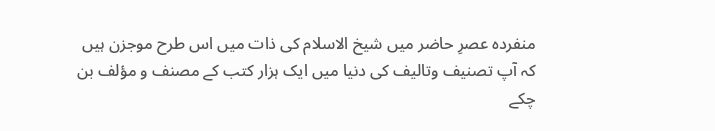منفردہ عصرِ حاضر میں شیخ الاسلام کی ذات میں اس طرح موجزن ہیں کہ آپ تصنیف وتالیف کی دنیا میں ایک ہزار کتب کے مصنف و مؤلف بن چکے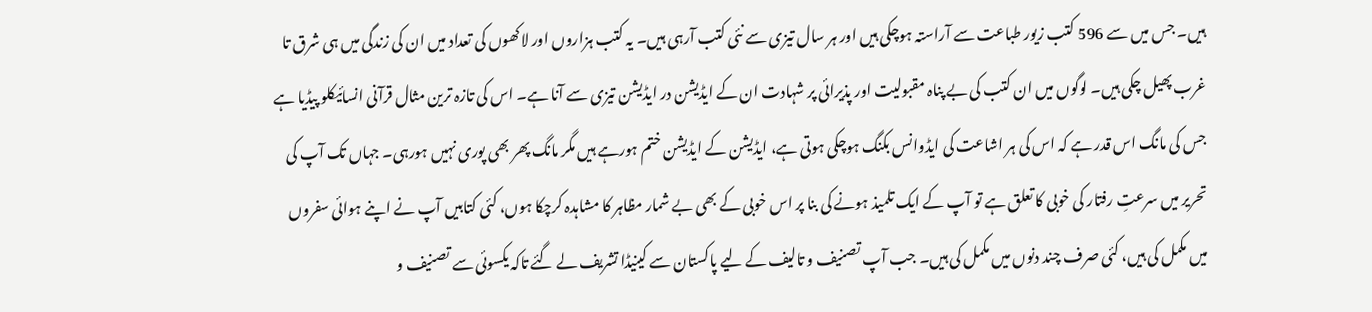ہیں۔ جس میں سے 596 کتب زیور طباعت سے آراستہ ہوچکی ہیں اور ہر سال تیزی سے نئی کتب آرہی ہیں۔ یہ کتب ہزاروں اور لاکھوں کی تعداد میں ان کی زندگی میں ہی شرق تا غرب پھیل چکی ہیں۔ لوگوں میں ان کتب کی بے پناہ مقبولیت اور پذیرائی پر شہادت ان کے ایڈیشن در ایڈیشن تیزی سے آنا ہے۔ اس کی تازہ ترین مثال قرآنی انسائیکلو پیڈیا ہے جس کی مانگ اس قدر ہے کہ اس کی ہر اشاعت کی ایڈوانس بکنگ ہوچکی ہوتی ہے، ایڈیشن کے ایڈیشن ختم ہورہے ہیں مگر مانگ پھر بھی پوری نہیں ہورہی۔ جہاں تک آپ کی تحریر میں سرعتِ رفتار کی خوبی کا تعلق ہے تو آپ کے ایک تلمیذ ہونے کی بنا پر اس خوبی کے بھی بے شمار مظاہر کا مشاہدہ کرچکا ہوں، کئی کتابیں آپ نے اپنے ہوائی سفروں میں مکمل کی ہیں، کئی صرف چند دنوں میں مکمل کی ہیں۔ جب آپ تصنیف و تالیف کے لیے پاکستان سے کینیڈا تشریف لے گئے تاکہ یکسوئی سے تصنیف و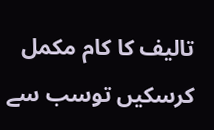تالیف کا کام مکمل کرسکیں توسب سے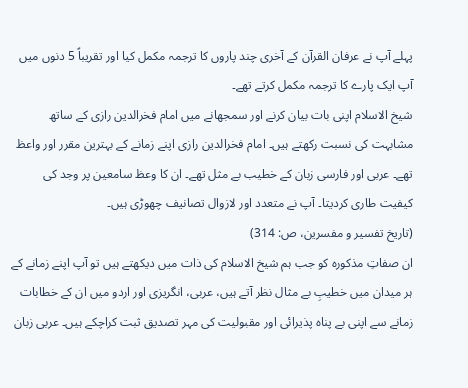پہلے آپ نے عرفان القرآن کے آخری چند پاروں کا ترجمہ مکمل کیا اور تقریباً 5 دنوں میں آپ ایک پارے کا ترجمہ مکمل کرتے تھے۔
شیخ الاسلام اپنی بات بیان کرنے اور سمجھانے میں امام فخرالدین رازی کے ساتھ مشابہت کی نسبت رکھتے ہیں۔ امام فخرالدین رازی اپنے زمانے کے بہترین مقرر اور واعظ تھے۔ عربی اور فارسی زبان کے خطیب بے مثل تھے۔ ان کا وعظ سامعین پر وجد کی کیفیت طاری کردیتا۔ آپ نے متعدد اور لازوال تصانیف چھوڑی ہیں۔
(تاریخ تفسیر و مفسرین، ص: 314)
ان صفاتِ مذکورہ کو جب ہم شیخ الاسلام کی ذات میں دیکھتے ہیں تو آپ اپنے زمانے کے ہر میدان میں خطیبِ بے مثال نظر آتے ہیں، عربی، انگریزی اور اردو میں ان کے خطابات زمانے سے اپنی بے پناہ پذیرائی اور مقبولیت کی مہر تصدیق ثبت کراچکے ہیں۔ عربی زبان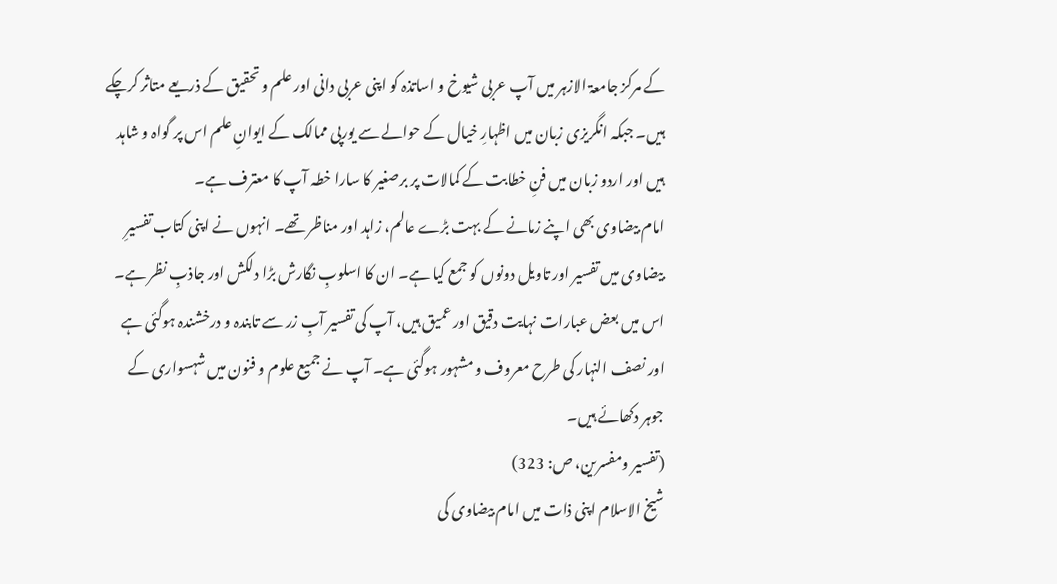کے مرکز جامعۃ الازہر میں آپ عربی شیوخ و اساتذہ کو اپنی عربی دانی اور علم و تحقیق کے ذریعے متاثر کرچکے ہیں۔ جبکہ انگریزی زبان میں اظہارِ خیال کے حوالے سے یورپی ممالک کے ایوانِ علم اس پر گواہ و شاہد ہیں اور اردو زبان میں فنِ خطابت کے کمالات پر برصغیر کا سارا خطہ آپ کا معترف ہے۔
امام بیضاوی بھی اپنے زمانے کے بہت بڑے عالم، زاہد اور مناظر تھے۔ انہوں نے اپنی کتاب تفسیرِ بیضاوی میں تفسیر اور تاویل دونوں کو جمع کیا ہے۔ ان کا اسلوبِ نگارش بڑا دلکش اور جاذبِ نظر ہے۔ اس میں بعض عبارات نہایت دقیق اور عمیق ہیں، آپ کی تفسیر آبِ زر سے تابندہ و درخشندہ ہوگئی ہے اور نصف النہار کی طرح معروف و مشہور ہوگئی ہے۔ آپ نے جمیع علوم و فنون میں شہسواری کے جوہر دکھائے ہیں۔
(تفسیر ومفسرین، ص: 323)
شیخ الاسلام اپنی ذات میں امام بیضاوی کی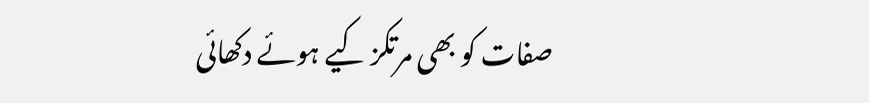صفات کو بھی مرتکز کیے ہوئے دکھائی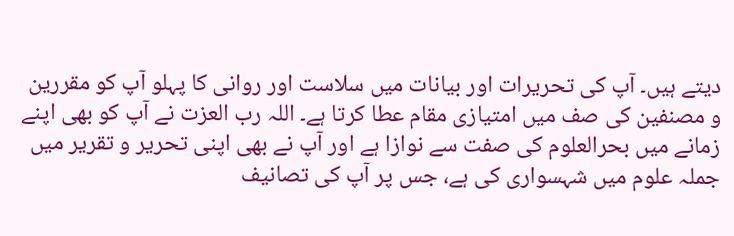دیتے ہیں۔ آپ کی تحریرات اور بیانات میں سلاست اور روانی کا پہلو آپ کو مقررین و مصنفین کی صف میں امتیازی مقام عطا کرتا ہے۔ اللہ رب العزت نے آپ کو بھی اپنے زمانے میں بحرالعلوم کی صفت سے نوازا ہے اور آپ نے بھی اپنی تحریر و تقریر میں جملہ علوم میں شہسواری کی ہے، جس پر آپ کی تصانیف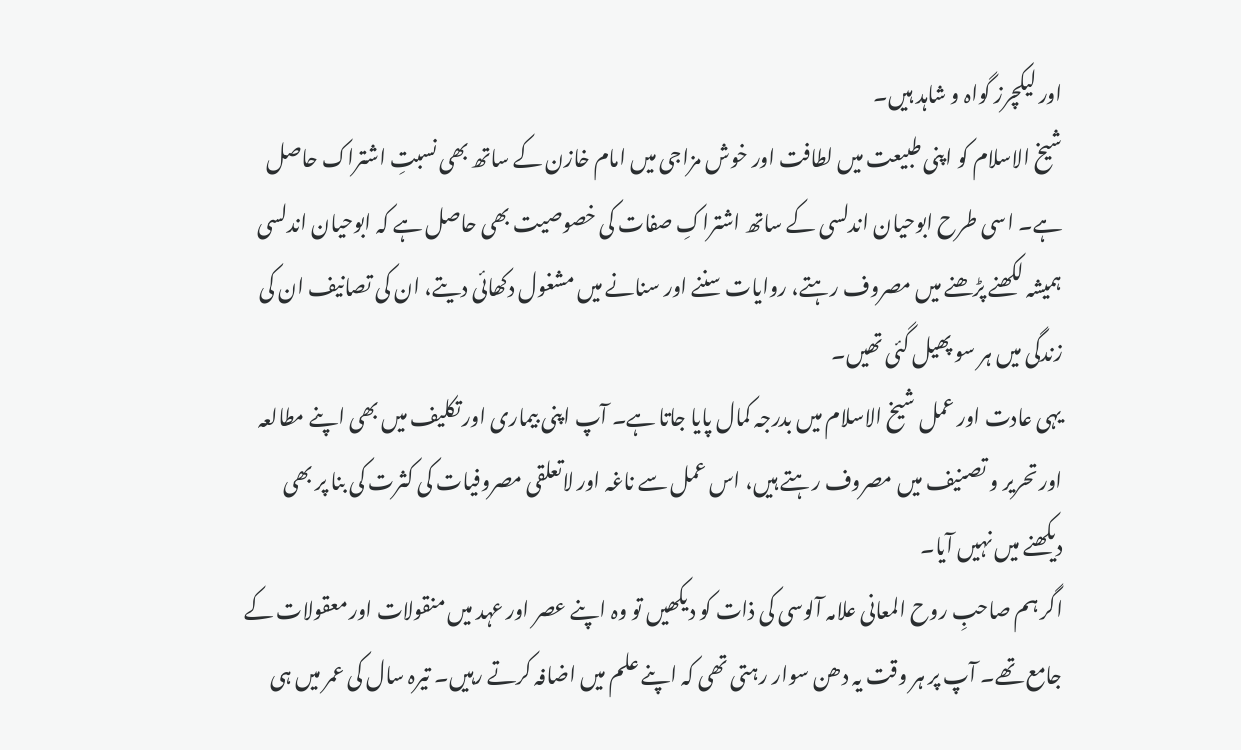اور لیکچرز گواہ و شاہد ہیں۔
شیخ الاسلام کو اپنی طبیعت میں لطافت اور خوش مزاجی میں امام خازن کے ساتھ بھی نسبتِ اشتراک حاصل ہے۔ اسی طرح ابوحیان اندلسی کے ساتھ اشتراکِ صفات کی خصوصیت بھی حاصل ہے کہ ابوحیان اندلسی ہمیشہ لکھنے پڑھنے میں مصروف رہتے، روایات سننے اور سنانے میں مشغول دکھائی دیتے، ان کی تصانیف ان کی زندگی میں ہر سو پھیل گئی تھیں۔
یہی عادت اور عمل شیخ الاسلام میں بدرجہ کمال پایا جاتا ہے۔ آپ اپنی بیماری اور تکلیف میں بھی اپنے مطالعہ اور تحریر و تصنیف میں مصروف رہتے ہیں، اس عمل سے ناغہ اور لاتعلقی مصروفیات کی کثرت کی بنا پر بھی دیکھنے میں نہیں آیا۔
اگر ہم صاحبِ روح المعانی علامہ آلوسی کی ذات کو دیکھیں تو وہ اپنے عصر اور عہد میں منقولات اور معقولات کے جامع تھے۔ آپ پر ہر وقت یہ دھن سوار رہتی تھی کہ اپنے علم میں اضافہ کرتے رہیں۔ تیرہ سال کی عمر میں ہی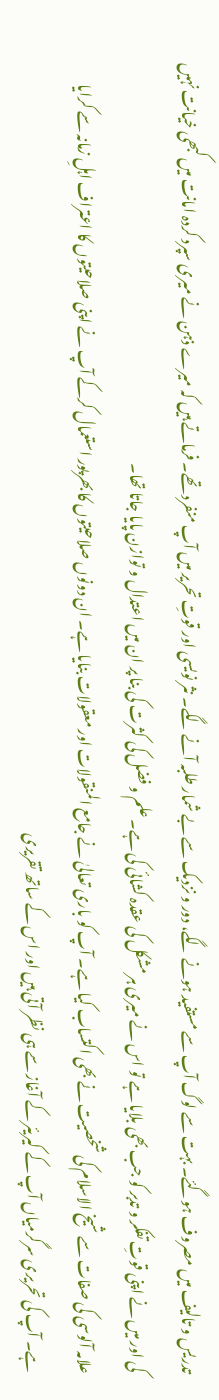تدریس و تالیف میں مصروف ہوگئے۔ بہت سے لوگ آپ سے مستفید ہونے لگے، دور و نزدیک سے بے شمار طلبہ آنے لگے۔ نثر نویسی اور قوتِ تحریر میں آپ منفرد تھے۔ فرماتے ہیں کہ میرے ذہن نے میری سپرد کردہ امانت میں کبھی خیانت نہیں کی اور میں نے اپنی قوتِ تفکر و تدبر کو جب بھی بلایا ہے تو اس نے میری ہر مشکل کی عقدہ کشائی کی ہے۔ علم و فضل کی کثرت کی بنا پر ان میں اعتدال و توازن پایا جاتا تھا۔
علامہ آلوسی کی صفات سے شیخ الاسلام کی شخصیت نے بھی اکتساب کیا ہے۔ آپ کو باری تعالیٰ نے جامع المنقولات اور معقولات بنایا ہے۔ ان دونوں صلاحیتوں کا بھرپور استعمال کرکے آپ نے اپنی صلاحیتوں کا اعتراف اہلِ زمانہ سے کرایا ہے۔ آپ کی تحریری سرگرمیاں آپ کے کیریئر کے آغاز سے ہی نظر آتی ہیں اور اس کے ساتھ تقریری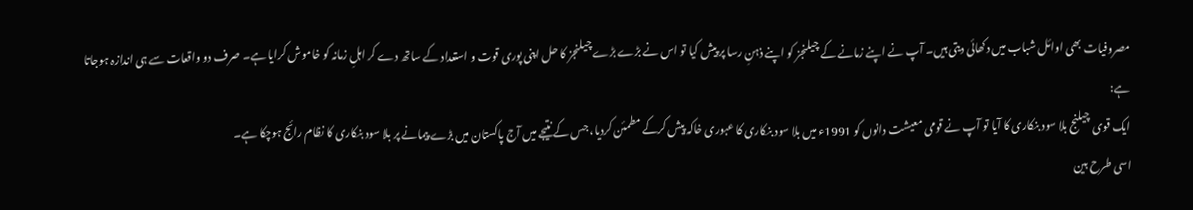مصروفیات بھی اوائل شباب میں دکھائی دیتی ہیں۔ آپ نے اپنے زمانے کے چیلنجز کو اپنے ذہنِ رسا پر پیش کیا تو اس نے بڑے بڑے چیلنجز کا حل اپنی پوری قوت و استعداد کے ساتھ دے کر اہلِ زمانہ کو خاموش کرایا ہے۔ صرف دو واقعات سے ہی اندازہ ہوجاتا ہے:
ایک قوی چیلنج بلا سود بنکاری کا آیا تو آپ نے قومی معیشت دانوں کو 1991ء میں بلا سود بنکاری کا عبوری خاکہ پیش کرکے مطمئن کردیا، جس کے نتیجے میں آج پاکستان میں بڑے پیمانے پر بلا سود بنکاری کا نظام رائج ہوچکا ہے۔
اسی طرح بین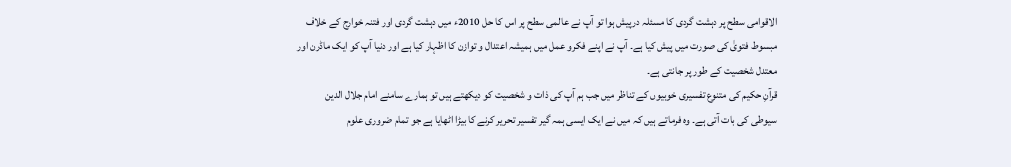الاقوامی سطح پر دہشت گردی کا مسئلہ درپیش ہوا تو آپ نے عالمی سطح پر اس کا حل 2010ء میں دہشت گردی اور فتنہ خوارج کے خلاف مبسوط فتویٰ کی صورت میں پیش کیا ہے۔ آپ نے اپنے فکرو عمل میں ہمیشہ اعتدال و توازن کا اظہار کیا ہے اور دنیا آپ کو ایک ماڈرن اور معتدل شخصیت کے طور پر جانتی ہے۔
قرآنِ حکیم کی متنوع تفسیری خوبیوں کے تناظر میں جب ہم آپ کی ذات و شخصیت کو دیکھتے ہیں تو ہمارے سامنے امام جلال الدین سیوطی کی بات آتی ہے۔ وہ فرماتے ہیں کہ میں نے ایک ایسی ہمہ گیر تفسیر تحریر کرنے کا بیڑا اٹھایا ہے جو تمام ضروری علوم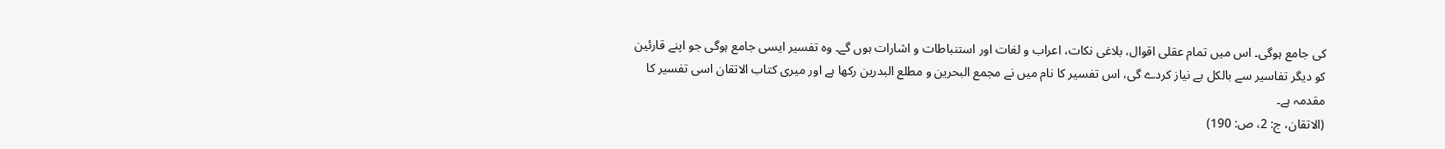کی جامع ہوگی۔ اس میں تمام عقلی اقوال، بلاغی نکات، اعراب و لغات اور استنباطات و اشارات ہوں گے۔ وہ تفسیر ایسی جامع ہوگی جو اپنے قارئین کو دیگر تفاسیر سے بالکل بے نیاز کردے گی، اس تفسیر کا نام میں نے مجمع البحرین و مطلع البدرین رکھا ہے اور میری کتاب الاتقان اسی تفسیر کا مقدمہ ہے۔
(الاتقان، ج: 2، ص: 190)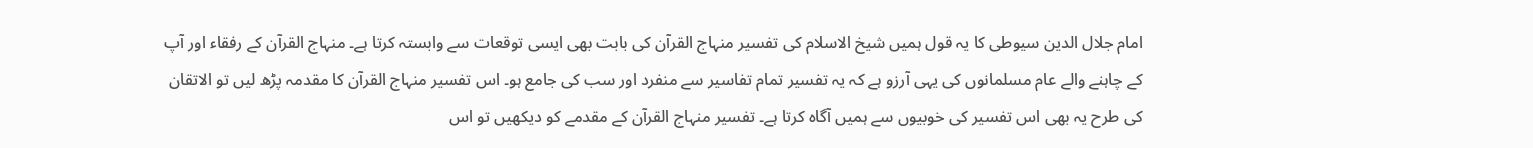امام جلال الدین سیوطی کا یہ قول ہمیں شیخ الاسلام کی تفسیر منہاج القرآن کی بابت بھی ایسی توقعات سے وابستہ کرتا ہے۔ منہاج القرآن کے رفقاء اور آپ کے چاہنے والے عام مسلمانوں کی یہی آرزو ہے کہ یہ تفسیر تمام تفاسیر سے منفرد اور سب کی جامع ہو۔ اس تفسیر منہاج القرآن کا مقدمہ پڑھ لیں تو الاتقان کی طرح یہ بھی اس تفسیر کی خوبیوں سے ہمیں آگاہ کرتا ہے۔ تفسیر منہاج القرآن کے مقدمے کو دیکھیں تو اس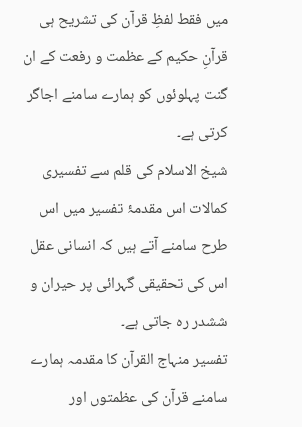میں فقط لفظِ قرآن کی تشریح ہی قرآنِ حکیم کے عظمت و رفعت کے ان گنت پہلوئوں کو ہمارے سامنے اجاگر کرتی ہے۔
شیخ الاسلام کی قلم سے تفسیری کمالات اس مقدمۂ تفسیر میں اس طرح سامنے آتے ہیں کہ انسانی عقل اس کی تحقیقی گہرائی پر حیران و ششدر رہ جاتی ہے۔
تفسیر منہاج القرآن کا مقدمہ ہمارے سامنے قرآن کی عظمتوں اور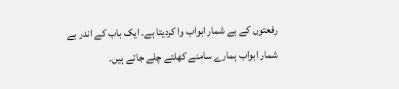رفعتوں کے بے شمار ابواب وا کردیتا ہے۔ ایک باب کے اندر بے شمار ابواب ہمارے سامنے کھلتے چلے جاتے ہیں۔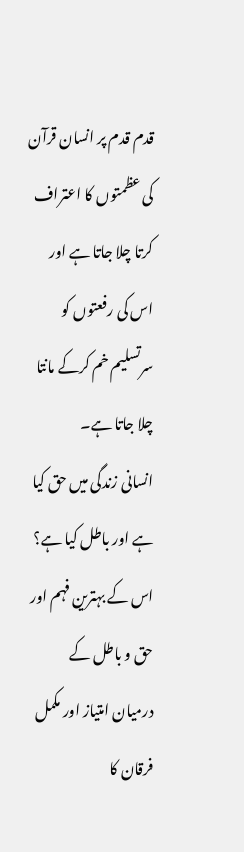قدم قدم پر انسان قرآن کی عظمتوں کا اعتراف کرتا چلا جاتا ہے اور اس کی رفعتوں کو سرتسلیم خم کرکے مانتا چلا جاتا ہے۔
انسانی زندگی میں حق کیا ہے اور باطل کیا ہے؟ اس کے بہترین فہم اور حق و باطل کے درمیان امتیاز اور مکمل فرقان کا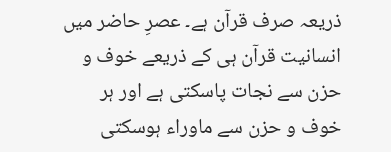ذریعہ صرف قرآن ہے۔ عصرِ حاضر میں انسانیت قرآن ہی کے ذریعے خوف و حزن سے نجات پاسکتی ہے اور ہر خوف و حزن سے ماوراء ہوسکتی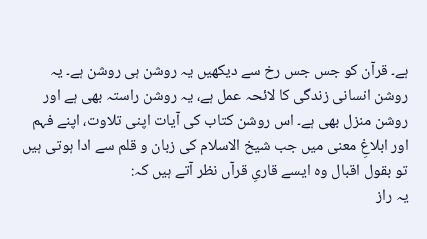ہے۔ قرآن کو جس جس رخ سے دیکھیں یہ روشن ہی روشن ہے۔ یہ روشن انسانی زندگی کا لائحہ عمل ہے، یہ روشن راستہ بھی ہے اور روشن منزل بھی ہے۔ اس روشن کتاب کی آیات اپنی تلاوت، اپنے فہم اور ابلاغِ معنی میں جب شیخ الاسلام کی زبان و قلم سے ادا ہوتی ہیں تو بقول اقبال وہ ایسے قاریِ قرآں نظر آتے ہیں کہ:
یہ راز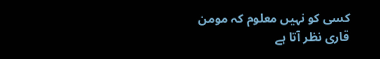کسی کو نہیں معلوم کہ مومن
قاری نظر آتا ہے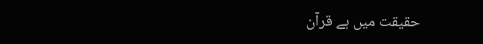حقیقت میں ہے قرآن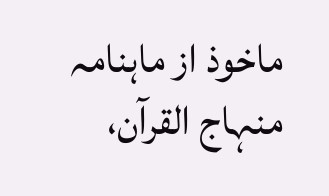ماخوذ از ماہنامہ منہاج القرآن،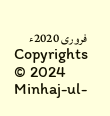فروری 2020ء
Copyrights © 2024 Minhaj-ul-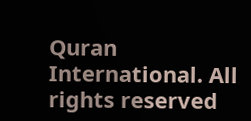Quran International. All rights reserved